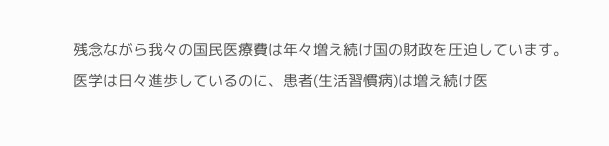残念ながら我々の国民医療費は年々増え続け国の財政を圧迫しています。医学は日々進歩しているのに、患者(生活習慣病)は増え続け医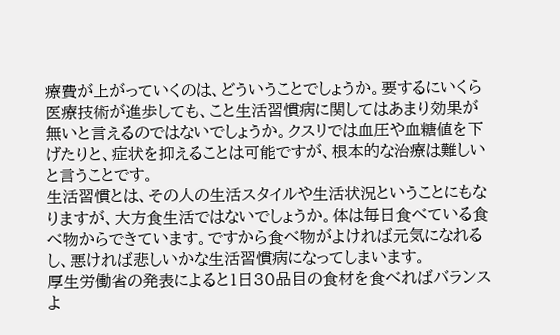療費が上がっていくのは、どういうことでしょうか。要するにいくら医療技術が進歩しても、こと生活習慣病に関してはあまり効果が無いと言えるのではないでしょうか。クスリでは血圧や血糖値を下げたりと、症状を抑えることは可能ですが、根本的な治療は難しいと言うことです。
生活習慣とは、その人の生活スタイルや生活状況ということにもなりますが、大方食生活ではないでしょうか。体は毎日食べている食べ物からできています。ですから食べ物がよければ元気になれるし、悪ければ悲しいかな生活習慣病になってしまいます。
厚生労働省の発表によると1日30品目の食材を食べればバランスよ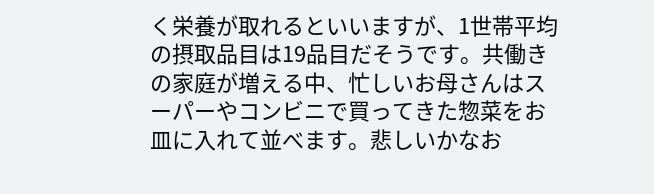く栄養が取れるといいますが、1世帯平均の摂取品目は19品目だそうです。共働きの家庭が増える中、忙しいお母さんはスーパーやコンビニで買ってきた惣菜をお皿に入れて並べます。悲しいかなお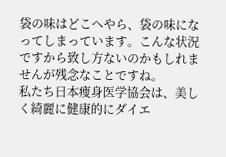袋の味はどこへやら、袋の味になってしまっています。こんな状況ですから致し方ないのかもしれませんが残念なことですね。
私たち日本痩身医学協会は、美しく綺麗に健康的にダイエ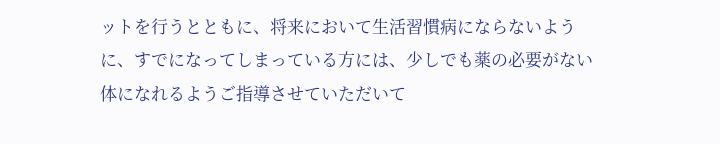ットを行うとともに、将来において生活習慣病にならないように、すでになってしまっている方には、少しでも薬の必要がない体になれるようご指導させていただいて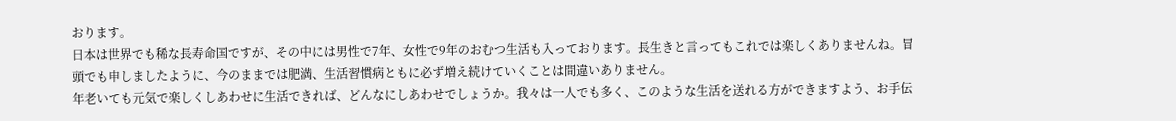おります。
日本は世界でも稀な長寿命国ですが、その中には男性で7年、女性で9年のおむつ生活も入っております。長生きと言ってもこれでは楽しくありませんね。冒頭でも申しましたように、今のままでは肥満、生活習慣病ともに必ず増え続けていくことは間違いありません。
年老いても元気で楽しくしあわせに生活できれば、どんなにしあわせでしょうか。我々は一人でも多く、このような生活を送れる方ができますよう、お手伝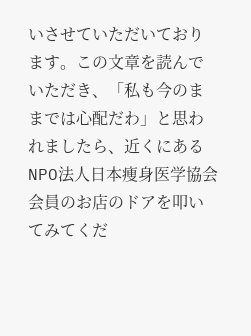いさせていただいております。この文章を読んでいただき、「私も今のままでは心配だわ」と思われましたら、近くにあるNPO法人日本痩身医学協会会員のお店のドアを叩いてみてくだ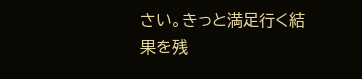さい。きっと満足行く結果を残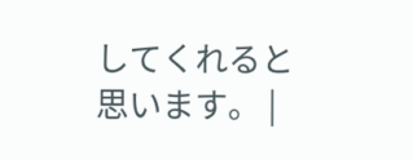してくれると思います。 |